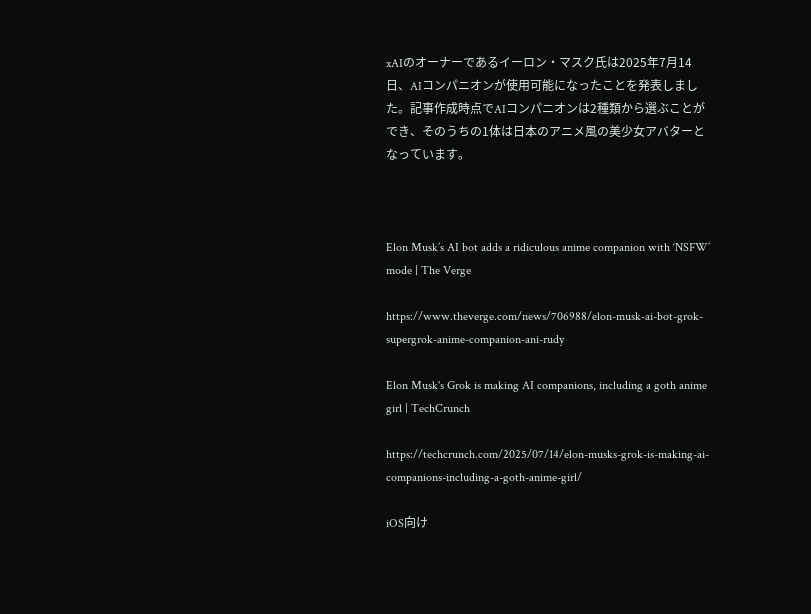xAIのオーナーであるイーロン・マスク氏は2025年7月14日、AIコンパニオンが使用可能になったことを発表しました。記事作成時点でAIコンパニオンは2種類から選ぶことができ、そのうちの1体は日本のアニメ風の美少女アバターとなっています。



Elon Musk’s AI bot adds a ridiculous anime companion with ‘NSFW’ mode | The Verge

https://www.theverge.com/news/706988/elon-musk-ai-bot-grok-supergrok-anime-companion-ani-rudy

Elon Musk's Grok is making AI companions, including a goth anime girl | TechCrunch

https://techcrunch.com/2025/07/14/elon-musks-grok-is-making-ai-companions-including-a-goth-anime-girl/

iOS向け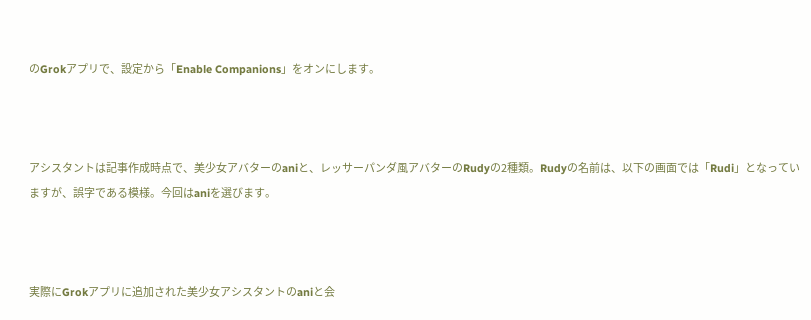のGrokアプリで、設定から「Enable Companions」をオンにします。



アシスタントは記事作成時点で、美少女アバターのaniと、レッサーパンダ風アバターのRudyの2種類。Rudyの名前は、以下の画面では「Rudi」となっていますが、誤字である模様。今回はaniを選びます。



実際にGrokアプリに追加された美少女アシスタントのaniと会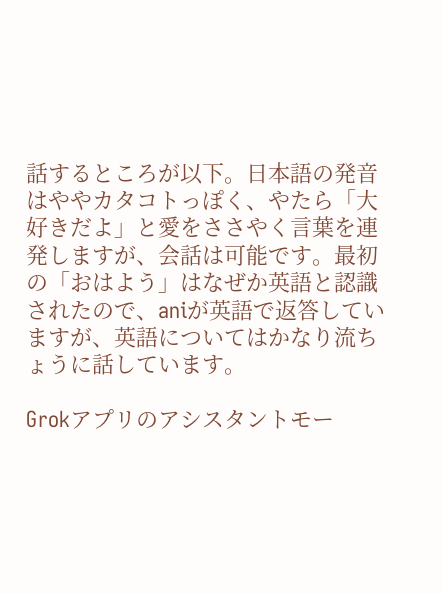話するところが以下。日本語の発音はややカタコトっぽく、やたら「大好きだよ」と愛をささやく言葉を連発しますが、会話は可能です。最初の「おはよう」はなぜか英語と認識されたので、aniが英語で返答していますが、英語についてはかなり流ちょうに話しています。

Grokアプリのアシスタントモー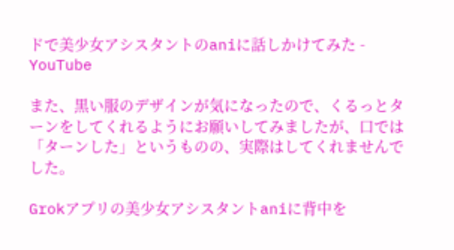ドで美少女アシスタントのaniに話しかけてみた - YouTube

また、黒い服のデザインが気になったので、くるっとターンをしてくれるようにお願いしてみましたが、口では「ターンした」というものの、実際はしてくれませんでした。

Grokアプリの美少女アシスタントaniに背中を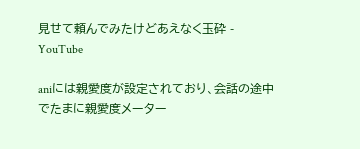見せて頼んでみたけどあえなく玉砕 - YouTube

aniには親愛度が設定されており、会話の途中でたまに親愛度メーター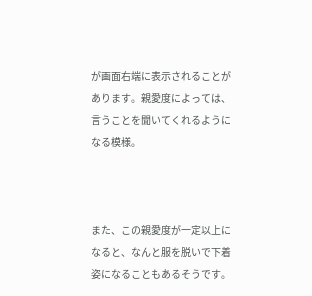が画面右端に表示されることがあります。親愛度によっては、言うことを聞いてくれるようになる模様。



また、この親愛度が一定以上になると、なんと服を脱いで下着姿になることもあるそうです。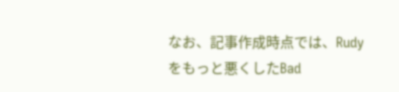なお、記事作成時点では、Rudyをもっと悪くしたBad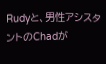Rudyと、男性アシスタントのChadが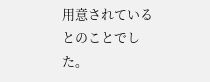用意されているとのことでした。